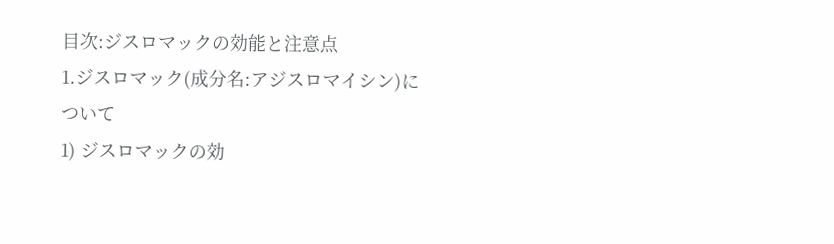目次:ジスロマックの効能と注意点
1.ジスロマック(成分名:アジスロマイシン)について
1) ジスロマックの効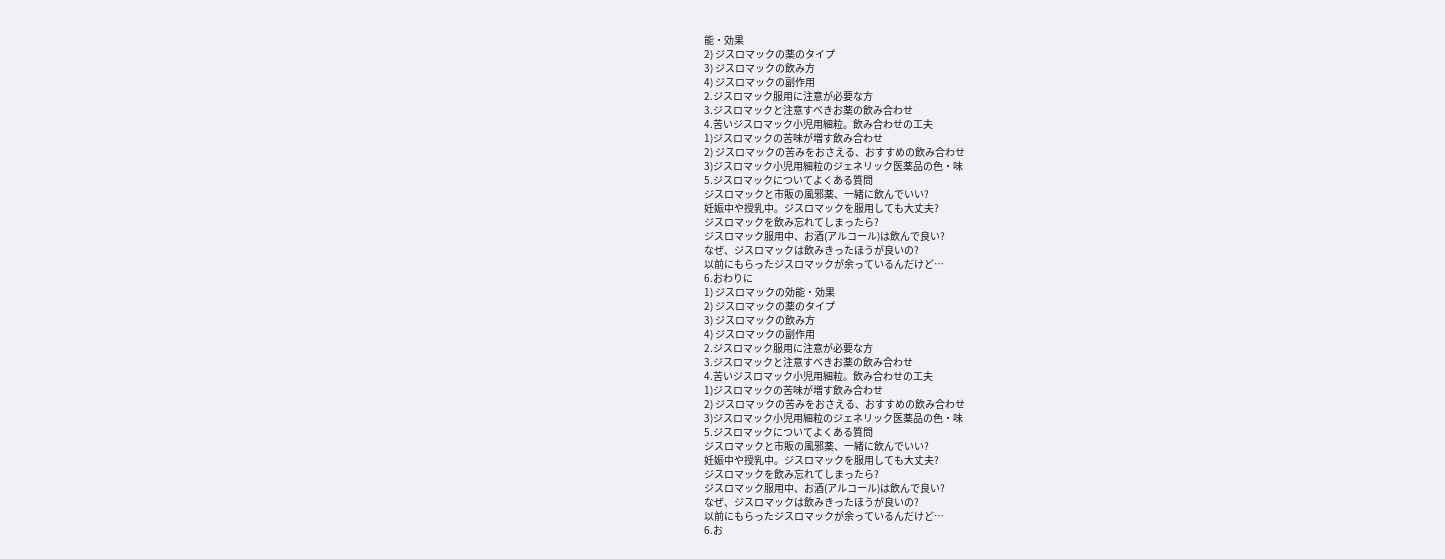能・効果
2) ジスロマックの薬のタイプ
3) ジスロマックの飲み方
4) ジスロマックの副作用
2.ジスロマック服用に注意が必要な方
3.ジスロマックと注意すべきお薬の飲み合わせ
4.苦いジスロマック小児用細粒。飲み合わせの工夫
1)ジスロマックの苦味が増す飲み合わせ
2) ジスロマックの苦みをおさえる、おすすめの飲み合わせ
3)ジスロマック小児用細粒のジェネリック医薬品の色・味
5.ジスロマックについてよくある質問
ジスロマックと市販の風邪薬、一緒に飲んでいい?
妊娠中や授乳中。ジスロマックを服用しても大丈夫?
ジスロマックを飲み忘れてしまったら?
ジスロマック服用中、お酒(アルコール)は飲んで良い?
なぜ、ジスロマックは飲みきったほうが良いの?
以前にもらったジスロマックが余っているんだけど…
6.おわりに
1) ジスロマックの効能・効果
2) ジスロマックの薬のタイプ
3) ジスロマックの飲み方
4) ジスロマックの副作用
2.ジスロマック服用に注意が必要な方
3.ジスロマックと注意すべきお薬の飲み合わせ
4.苦いジスロマック小児用細粒。飲み合わせの工夫
1)ジスロマックの苦味が増す飲み合わせ
2) ジスロマックの苦みをおさえる、おすすめの飲み合わせ
3)ジスロマック小児用細粒のジェネリック医薬品の色・味
5.ジスロマックについてよくある質問
ジスロマックと市販の風邪薬、一緒に飲んでいい?
妊娠中や授乳中。ジスロマックを服用しても大丈夫?
ジスロマックを飲み忘れてしまったら?
ジスロマック服用中、お酒(アルコール)は飲んで良い?
なぜ、ジスロマックは飲みきったほうが良いの?
以前にもらったジスロマックが余っているんだけど…
6.お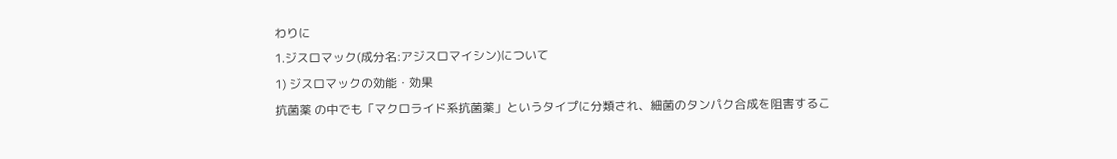わりに
1.ジスロマック(成分名:アジスロマイシン)について
1) ジスロマックの効能・効果
抗菌薬 の中でも「マクロライド系抗菌薬」というタイプに分類され、細菌のタンパク合成を阻害するこ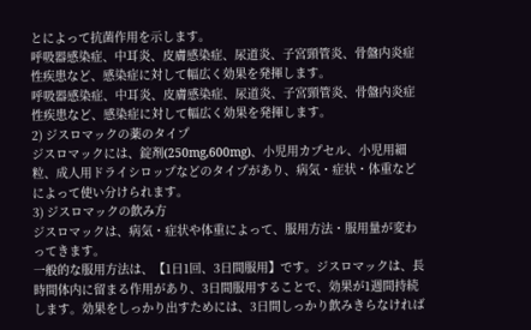とによって抗菌作用を示します。
呼吸器感染症、中耳炎、皮膚感染症、尿道炎、子宮頸管炎、骨盤内炎症性疾患など、感染症に対して幅広く効果を発揮します。
呼吸器感染症、中耳炎、皮膚感染症、尿道炎、子宮頸管炎、骨盤内炎症性疾患など、感染症に対して幅広く効果を発揮します。
2) ジスロマックの薬のタイプ
ジスロマックには、錠剤(250mg,600mg)、小児用カプセル、小児用細粒、成人用ドライシロップなどのタイプがあり、病気・症状・体重などによって使い分けられます。
3) ジスロマックの飲み方
ジスロマックは、病気・症状や体重によって、服用方法・服用量が変わってきます。
一般的な服用方法は、【1日1回、3日間服用】です。ジスロマックは、長時間体内に留まる作用があり、3日間服用することで、効果が1週間持続します。効果をしっかり出すためには、3日間しっかり飲みきらなければ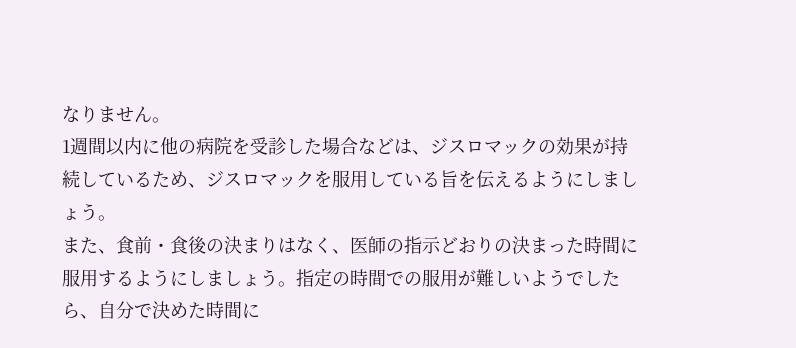なりません。
1週間以内に他の病院を受診した場合などは、ジスロマックの効果が持続しているため、ジスロマックを服用している旨を伝えるようにしましょう。
また、食前・食後の決まりはなく、医師の指示どおりの決まった時間に服用するようにしましょう。指定の時間での服用が難しいようでしたら、自分で決めた時間に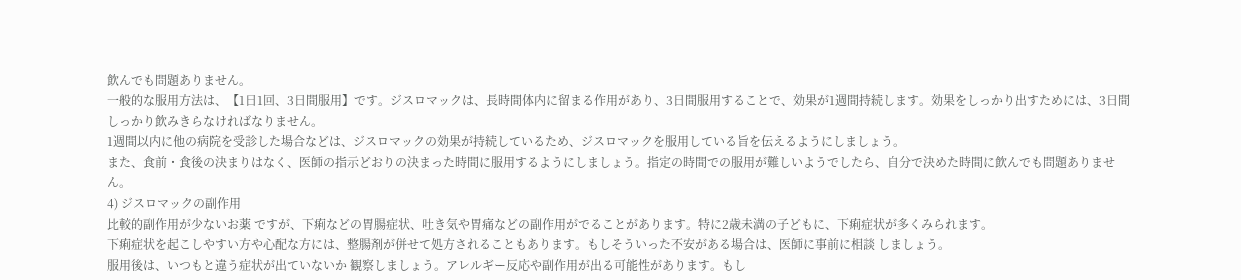飲んでも問題ありません。
一般的な服用方法は、【1日1回、3日間服用】です。ジスロマックは、長時間体内に留まる作用があり、3日間服用することで、効果が1週間持続します。効果をしっかり出すためには、3日間しっかり飲みきらなければなりません。
1週間以内に他の病院を受診した場合などは、ジスロマックの効果が持続しているため、ジスロマックを服用している旨を伝えるようにしましょう。
また、食前・食後の決まりはなく、医師の指示どおりの決まった時間に服用するようにしましょう。指定の時間での服用が難しいようでしたら、自分で決めた時間に飲んでも問題ありません。
4) ジスロマックの副作用
比較的副作用が少ないお薬 ですが、下痢などの胃腸症状、吐き気や胃痛などの副作用がでることがあります。特に2歳未満の子どもに、下痢症状が多くみられます。
下痢症状を起こしやすい方や心配な方には、整腸剤が併せて処方されることもあります。もしそういった不安がある場合は、医師に事前に相談 しましょう。
服用後は、いつもと違う症状が出ていないか 観察しましょう。アレルギー反応や副作用が出る可能性があります。もし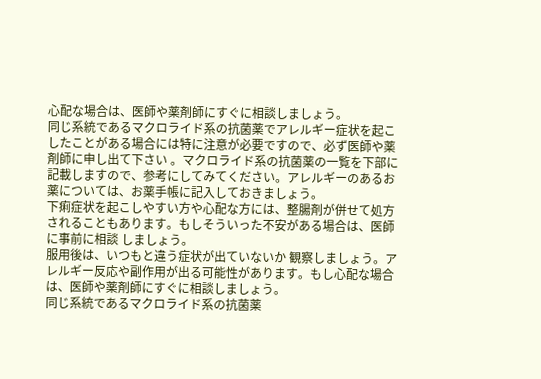心配な場合は、医師や薬剤師にすぐに相談しましょう。
同じ系統であるマクロライド系の抗菌薬でアレルギー症状を起こしたことがある場合には特に注意が必要ですので、必ず医師や薬剤師に申し出て下さい 。マクロライド系の抗菌薬の一覧を下部に記載しますので、参考にしてみてください。アレルギーのあるお薬については、お薬手帳に記入しておきましょう。
下痢症状を起こしやすい方や心配な方には、整腸剤が併せて処方されることもあります。もしそういった不安がある場合は、医師に事前に相談 しましょう。
服用後は、いつもと違う症状が出ていないか 観察しましょう。アレルギー反応や副作用が出る可能性があります。もし心配な場合は、医師や薬剤師にすぐに相談しましょう。
同じ系統であるマクロライド系の抗菌薬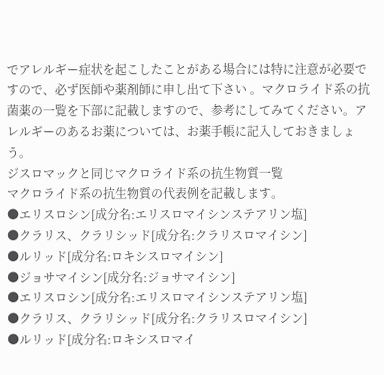でアレルギー症状を起こしたことがある場合には特に注意が必要ですので、必ず医師や薬剤師に申し出て下さい 。マクロライド系の抗菌薬の一覧を下部に記載しますので、参考にしてみてください。アレルギーのあるお薬については、お薬手帳に記入しておきましょう。
ジスロマックと同じマクロライド系の抗生物質一覧
マクロライド系の抗生物質の代表例を記載します。
●エリスロシン[成分名:エリスロマイシンステアリン塩]
●クラリス、クラリシッド[成分名:クラリスロマイシン]
●ルリッド[成分名:ロキシスロマイシン]
●ジョサマイシン[成分名:ジョサマイシン]
●エリスロシン[成分名:エリスロマイシンステアリン塩]
●クラリス、クラリシッド[成分名:クラリスロマイシン]
●ルリッド[成分名:ロキシスロマイ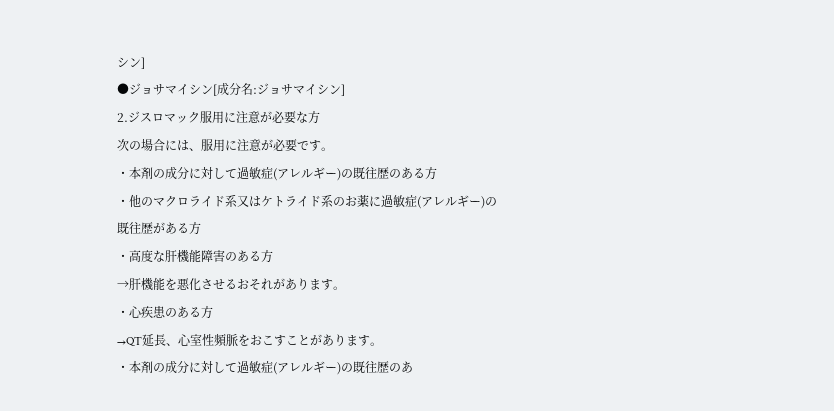シン]
●ジョサマイシン[成分名:ジョサマイシン]
2.ジスロマック服用に注意が必要な方
次の場合には、服用に注意が必要です。
・本剤の成分に対して過敏症(アレルギー)の既往歴のある方
・他のマクロライド系又はケトライド系のお薬に過敏症(アレルギー)の既往歴がある方
・高度な肝機能障害のある方
→肝機能を悪化させるおそれがあります。
・心疾患のある方
→QT延長、心室性頻脈をおこすことがあります。
・本剤の成分に対して過敏症(アレルギー)の既往歴のあ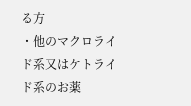る方
・他のマクロライド系又はケトライド系のお薬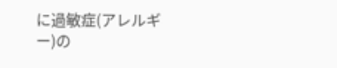に過敏症(アレルギー)の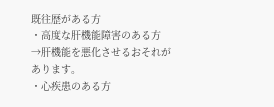既往歴がある方
・高度な肝機能障害のある方
→肝機能を悪化させるおそれがあります。
・心疾患のある方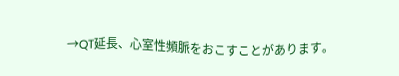→QT延長、心室性頻脈をおこすことがあります。